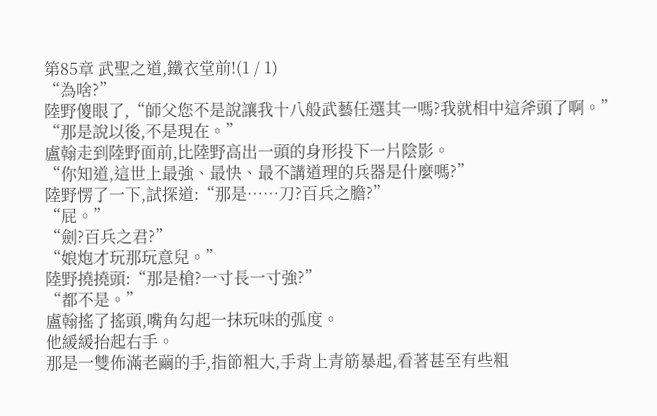第85章 武聖之道,鐵衣堂前!(1 / 1)
“為啥?”
陸野傻眼了,“師父您不是說讓我十八般武藝任選其一嗎?我就相中這斧頭了啊。”
“那是說以後,不是現在。”
盧翰走到陸野面前,比陸野高出一頭的身形投下一片陰影。
“你知道,這世上最強、最快、最不講道理的兵器是什麼嗎?”
陸野愣了一下,試探道:“那是……刀?百兵之膽?”
“屁。”
“劍?百兵之君?”
“娘炮才玩那玩意兒。”
陸野撓撓頭:“那是槍?一寸長一寸強?”
“都不是。”
盧翰搖了搖頭,嘴角勾起一抹玩味的弧度。
他緩緩抬起右手。
那是一雙佈滿老繭的手,指節粗大,手背上青筋暴起,看著甚至有些粗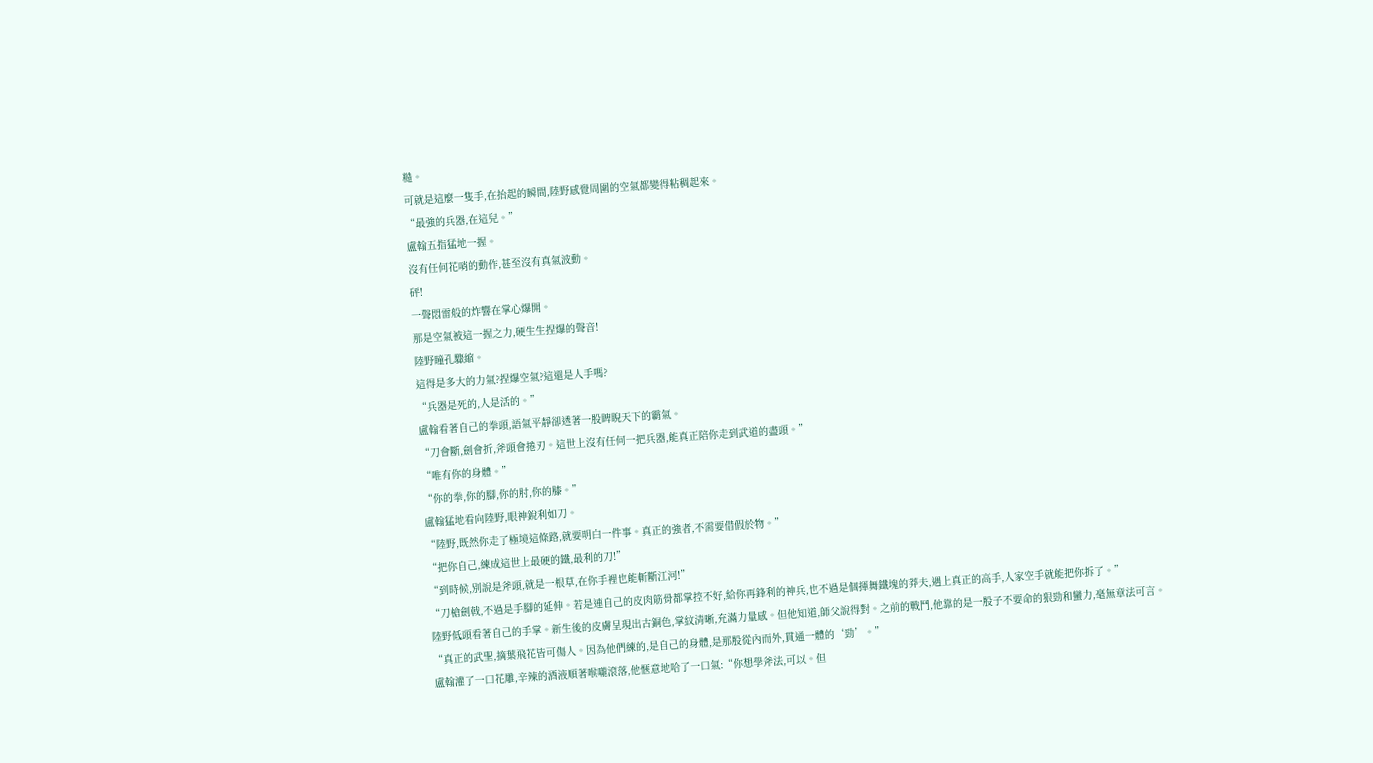糙。
可就是這麼一隻手,在抬起的瞬間,陸野感覺周圍的空氣都變得粘稠起來。
“最強的兵器,在這兒。”
盧翰五指猛地一握。
沒有任何花哨的動作,甚至沒有真氣波動。
砰!
一聲悶雷般的炸響在掌心爆開。
那是空氣被這一握之力,硬生生捏爆的聲音!
陸野瞳孔驟縮。
這得是多大的力氣?捏爆空氣?這還是人手嗎?
“兵器是死的,人是活的。”
盧翰看著自己的拳頭,語氣平靜卻透著一股睥睨天下的霸氣。
“刀會斷,劍會折,斧頭會捲刃。這世上沒有任何一把兵器,能真正陪你走到武道的盡頭。”
“唯有你的身體。”
“你的拳,你的腳,你的肘,你的膝。”
盧翰猛地看向陸野,眼神銳利如刀。
“陸野,既然你走了極境這條路,就要明白一件事。真正的強者,不需要借假於物。”
“把你自己,練成這世上最硬的鐵,最利的刀!”
“到時候,別說是斧頭,就是一根草,在你手裡也能斬斷江河!”
“刀槍劍戟,不過是手腳的延伸。若是連自己的皮肉筋骨都掌控不好,給你再鋒利的神兵,也不過是個揮舞鐵塊的莽夫,遇上真正的高手,人家空手就能把你拆了。”
陸野低頭看著自己的手掌。新生後的皮膚呈現出古銅色,掌紋清晰,充滿力量感。但他知道,師父說得對。之前的戰鬥,他靠的是一股子不要命的狠勁和蠻力,毫無章法可言。
“真正的武聖,摘葉飛花皆可傷人。因為他們練的,是自己的身體,是那股從內而外,貫通一體的‘勁’。”
盧翰灌了一口花雕,辛辣的酒液順著喉嚨滾落,他愜意地哈了一口氣:“你想學斧法,可以。但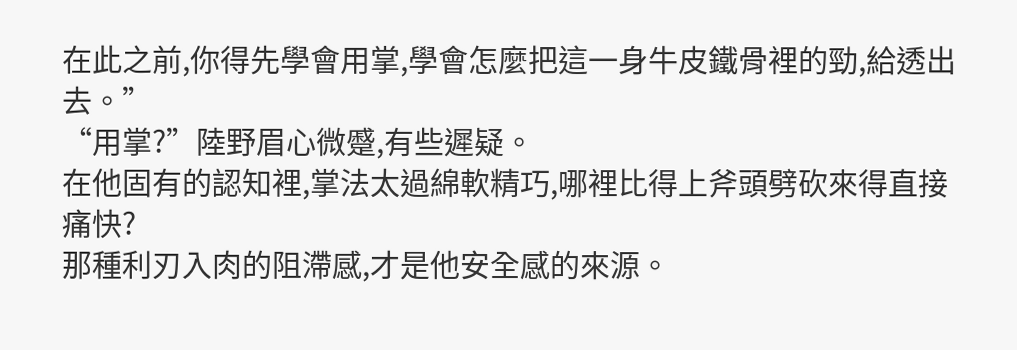在此之前,你得先學會用掌,學會怎麼把這一身牛皮鐵骨裡的勁,給透出去。”
“用掌?”陸野眉心微蹙,有些遲疑。
在他固有的認知裡,掌法太過綿軟精巧,哪裡比得上斧頭劈砍來得直接痛快?
那種利刃入肉的阻滯感,才是他安全感的來源。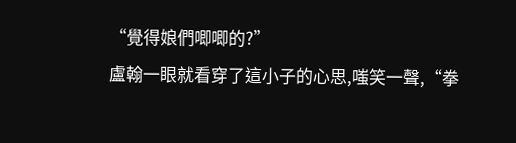“覺得娘們唧唧的?”
盧翰一眼就看穿了這小子的心思,嗤笑一聲,“拳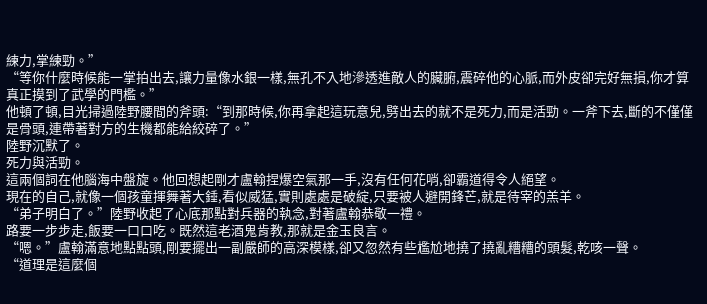練力,掌練勁。”
“等你什麼時候能一掌拍出去,讓力量像水銀一樣,無孔不入地滲透進敵人的臟腑,震碎他的心脈,而外皮卻完好無損,你才算真正摸到了武學的門檻。”
他頓了頓,目光掃過陸野腰間的斧頭:“到那時候,你再拿起這玩意兒,劈出去的就不是死力,而是活勁。一斧下去,斷的不僅僅是骨頭,連帶著對方的生機都能給絞碎了。”
陸野沉默了。
死力與活勁。
這兩個詞在他腦海中盤旋。他回想起剛才盧翰捏爆空氣那一手,沒有任何花哨,卻霸道得令人絕望。
現在的自己,就像一個孩童揮舞著大錘,看似威猛,實則處處是破綻,只要被人避開鋒芒,就是待宰的羔羊。
“弟子明白了。”陸野收起了心底那點對兵器的執念,對著盧翰恭敬一禮。
路要一步步走,飯要一口口吃。既然這老酒鬼肯教,那就是金玉良言。
“嗯。”盧翰滿意地點點頭,剛要擺出一副嚴師的高深模樣,卻又忽然有些尷尬地撓了撓亂糟糟的頭髮,乾咳一聲。
“道理是這麼個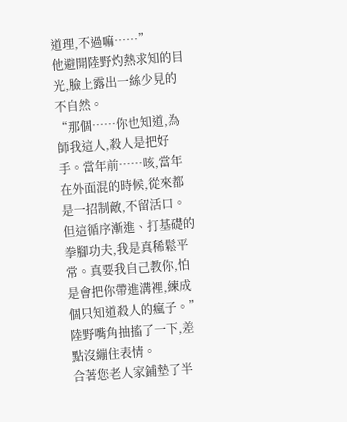道理,不過嘛……”
他避開陸野灼熱求知的目光,臉上露出一絲少見的不自然。
“那個……你也知道,為師我這人,殺人是把好手。當年前……咳,當年在外面混的時候,從來都是一招制敵,不留活口。但這循序漸進、打基礎的拳腳功夫,我是真稀鬆平常。真要我自己教你,怕是會把你帶進溝裡,練成個只知道殺人的瘋子。”
陸野嘴角抽搐了一下,差點沒繃住表情。
合著您老人家鋪墊了半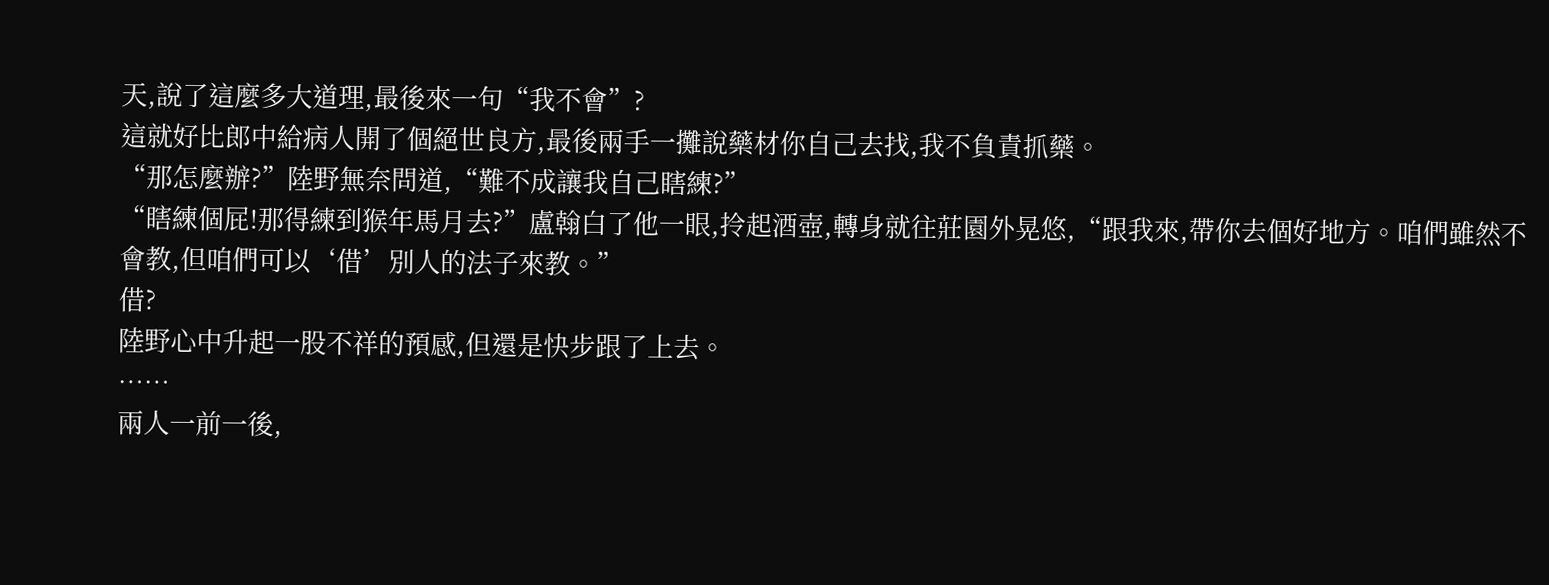天,說了這麼多大道理,最後來一句“我不會”?
這就好比郎中給病人開了個絕世良方,最後兩手一攤說藥材你自己去找,我不負責抓藥。
“那怎麼辦?”陸野無奈問道,“難不成讓我自己瞎練?”
“瞎練個屁!那得練到猴年馬月去?”盧翰白了他一眼,拎起酒壺,轉身就往莊園外晃悠,“跟我來,帶你去個好地方。咱們雖然不會教,但咱們可以‘借’別人的法子來教。”
借?
陸野心中升起一股不祥的預感,但還是快步跟了上去。
……
兩人一前一後,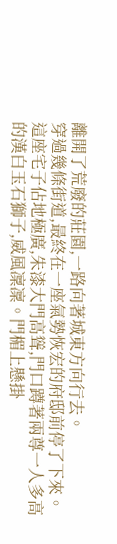離開了荒廢的莊園,一路向著城東方向行去。
穿過幾條街道,最終在一座氣勢恢宏的府邸前停了下來。
這座宅子佔地極廣,朱漆大門高聳,門口蹲著兩尊一人多高的漢白玉石獅子,威風凜凜。門楣上懸掛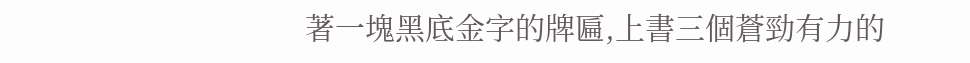著一塊黑底金字的牌匾,上書三個蒼勁有力的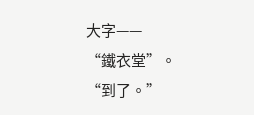大字——
“鐵衣堂”。
“到了。”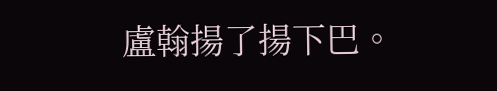盧翰揚了揚下巴。